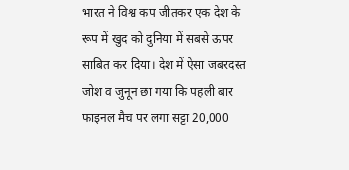भारत ने विश्व कप जीतकर एक देश के रूप में खुद को दुनिया में सबसे ऊपर साबित कर दिया। देश में ऐसा जबरदस्त जोश व जुनून छा गया कि पहली बार फाइनल मैच पर लगा सट्टा 20,000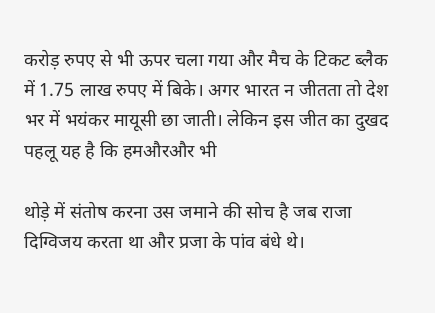करोड़ रुपए से भी ऊपर चला गया और मैच के टिकट ब्लैक में 1.75 लाख रुपए में बिके। अगर भारत न जीतता तो देश भर में भयंकर मायूसी छा जाती। लेकिन इस जीत का दुखद पहलू यह है कि हमऔरऔर भी

थोड़े में संतोष करना उस जमाने की सोच है जब राजा दिग्विजय करता था और प्रजा के पांव बंधे थे।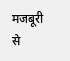मजबूरी से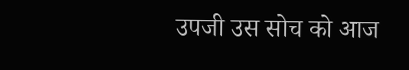उपजी उस सोच को आज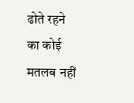ढोते रहने का कोई मतलब नहीं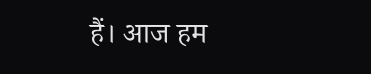हैं। आज हम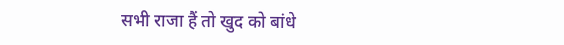सभी राजा हैं तो खुद को बांधे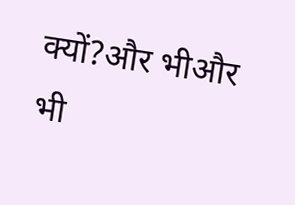क्यों?और भीऔर भी